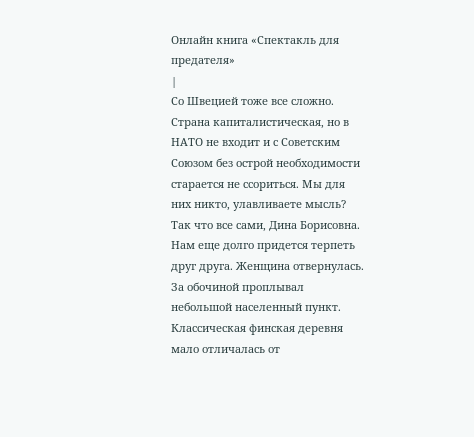Онлайн книга «Спектакль для предателя»
|
Со Швецией тоже все сложно. Страна капиталистическая, но в НАТО не входит и с Советским Союзом без острой необходимости старается не ссориться. Мы для них никто, улавливаете мысль? Так что все сами, Дина Борисовна. Нам еще долго придется терпеть друг друга. Женщина отвернулась. За обочиной проплывал небольшой населенный пункт. Классическая финская деревня мало отличалась от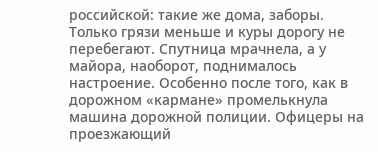российской: такие же дома, заборы. Только грязи меньше и куры дорогу не перебегают. Спутница мрачнела, а у майора, наоборот, поднималось настроение. Особенно после того, как в дорожном «кармане» промелькнула машина дорожной полиции. Офицеры на проезжающий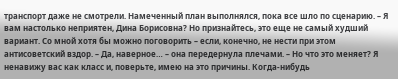транспорт даже не смотрели. Намеченный план выполнялся, пока все шло по сценарию. – Я вам настолько неприятен, Дина Борисовна? Но признайтесь, это еще не самый худший вариант. Со мной хотя бы можно поговорить – если, конечно, не нести при этом антисоветский вздор. – Да, наверное… – она передернула плечами. – Но что это меняет? Я ненавижу вас как класс и, поверьте, имею на это причины. Когда-нибудь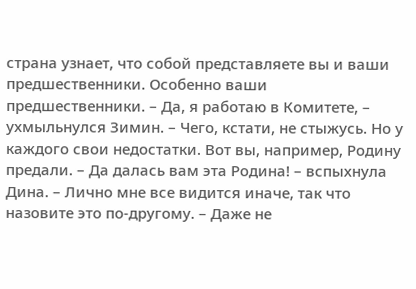страна узнает, что собой представляете вы и ваши предшественники. Особенно ваши предшественники. – Да, я работаю в Комитете, – ухмыльнулся Зимин. – Чего, кстати, не стыжусь. Но у каждого свои недостатки. Вот вы, например, Родину предали. – Да далась вам эта Родина! – вспыхнула Дина. – Лично мне все видится иначе, так что назовите это по-другому. – Даже не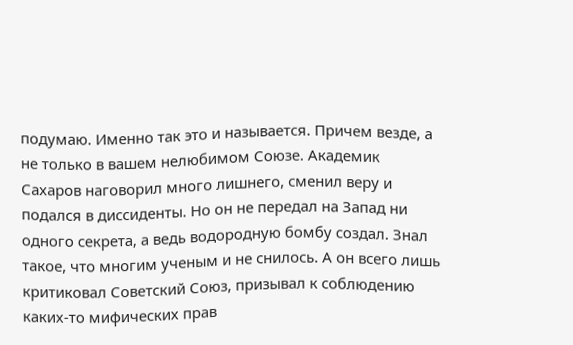подумаю. Именно так это и называется. Причем везде, а не только в вашем нелюбимом Союзе. Академик Сахаров наговорил много лишнего, сменил веру и подался в диссиденты. Но он не передал на Запад ни одного секрета, а ведь водородную бомбу создал. Знал такое, что многим ученым и не снилось. А он всего лишь критиковал Советский Союз, призывал к соблюдению каких-то мифических прав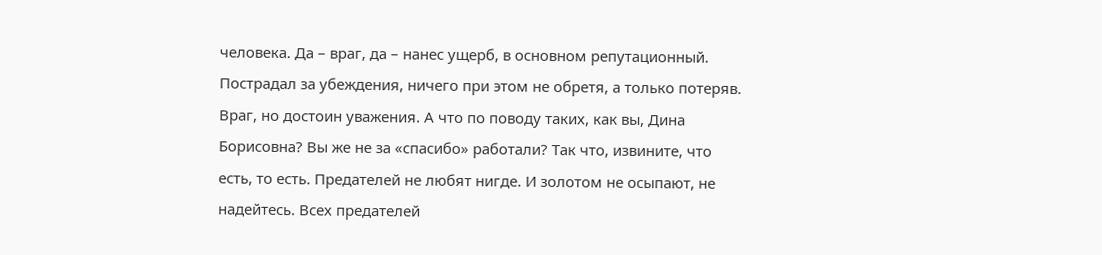человека. Да – враг, да – нанес ущерб, в основном репутационный. Пострадал за убеждения, ничего при этом не обретя, а только потеряв. Враг, но достоин уважения. А что по поводу таких, как вы, Дина Борисовна? Вы же не за «спасибо» работали? Так что, извините, что есть, то есть. Предателей не любят нигде. И золотом не осыпают, не надейтесь. Всех предателей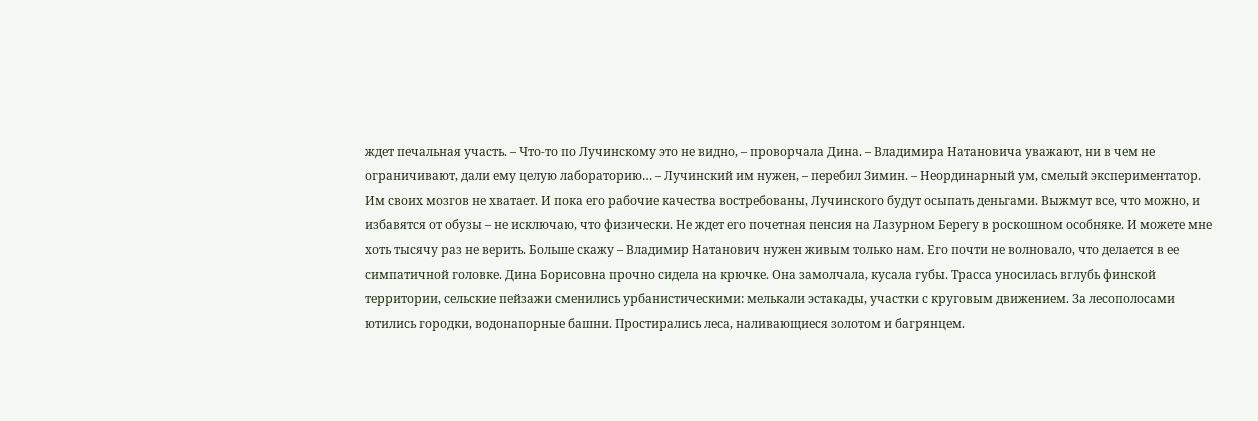ждет печальная участь. – Что-то по Лучинскому это не видно, – проворчала Дина. – Владимира Натановича уважают, ни в чем не ограничивают, дали ему целую лабораторию… – Лучинский им нужен, – перебил Зимин. – Неординарный ум, смелый экспериментатор. Им своих мозгов не хватает. И пока его рабочие качества востребованы, Лучинского будут осыпать деньгами. Выжмут все, что можно, и избавятся от обузы – не исключаю, что физически. Не ждет его почетная пенсия на Лазурном Берегу в роскошном особняке. И можете мне хоть тысячу раз не верить. Больше скажу – Владимир Натанович нужен живым только нам. Его почти не волновало, что делается в ее симпатичной головке. Дина Борисовна прочно сидела на крючке. Она замолчала, кусала губы. Трасса уносилась вглубь финской территории, сельские пейзажи сменились урбанистическими: мелькали эстакады, участки с круговым движением. За лесополосами ютились городки, водонапорные башни. Простирались леса, наливающиеся золотом и багрянцем.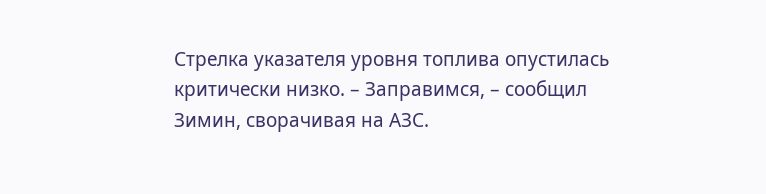Стрелка указателя уровня топлива опустилась критически низко. – Заправимся, – сообщил Зимин, сворачивая на АЗС.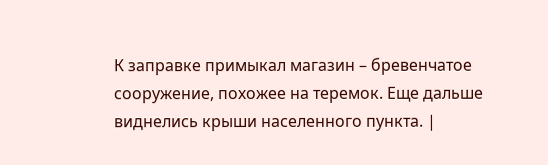К заправке примыкал магазин – бревенчатое сооружение, похожее на теремок. Еще дальше виднелись крыши населенного пункта. |